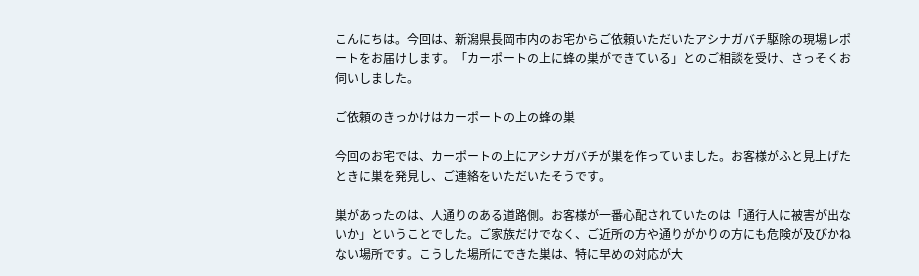こんにちは。今回は、新潟県長岡市内のお宅からご依頼いただいたアシナガバチ駆除の現場レポートをお届けします。「カーポートの上に蜂の巣ができている」とのご相談を受け、さっそくお伺いしました。

ご依頼のきっかけはカーポートの上の蜂の巣

今回のお宅では、カーポートの上にアシナガバチが巣を作っていました。お客様がふと見上げたときに巣を発見し、ご連絡をいただいたそうです。

巣があったのは、人通りのある道路側。お客様が一番心配されていたのは「通行人に被害が出ないか」ということでした。ご家族だけでなく、ご近所の方や通りがかりの方にも危険が及びかねない場所です。こうした場所にできた巣は、特に早めの対応が大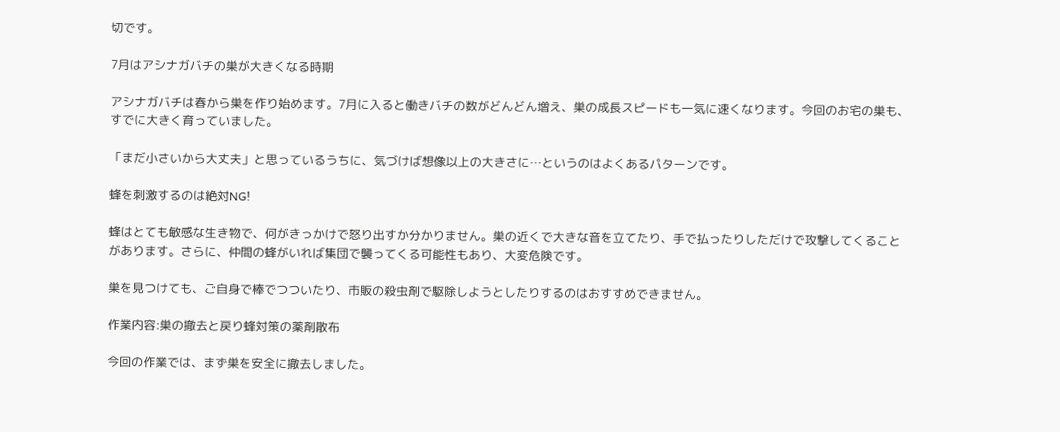切です。

7月はアシナガバチの巣が大きくなる時期

アシナガバチは春から巣を作り始めます。7月に入ると働きバチの数がどんどん増え、巣の成長スピードも一気に速くなります。今回のお宅の巣も、すでに大きく育っていました。

「まだ小さいから大丈夫」と思っているうちに、気づけば想像以上の大きさに…というのはよくあるパターンです。

蜂を刺激するのは絶対NG!

蜂はとても敏感な生き物で、何がきっかけで怒り出すか分かりません。巣の近くで大きな音を立てたり、手で払ったりしただけで攻撃してくることがあります。さらに、仲間の蜂がいれば集団で襲ってくる可能性もあり、大変危険です。

巣を見つけても、ご自身で棒でつついたり、市販の殺虫剤で駆除しようとしたりするのはおすすめできません。

作業内容:巣の撤去と戻り蜂対策の薬剤散布

今回の作業では、まず巣を安全に撤去しました。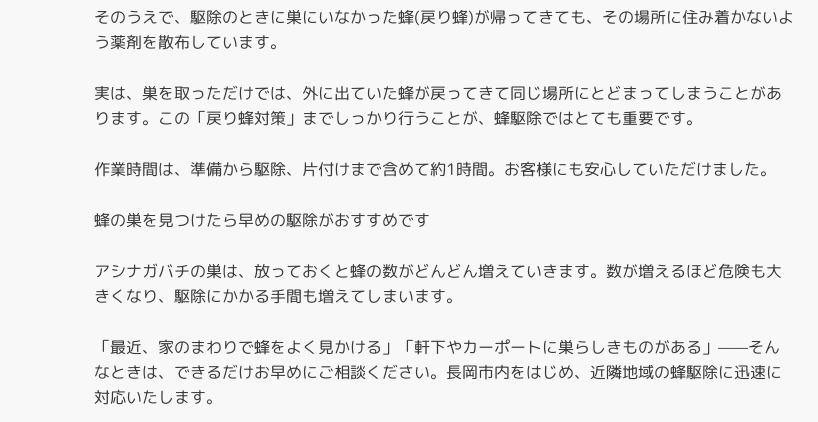そのうえで、駆除のときに巣にいなかった蜂(戻り蜂)が帰ってきても、その場所に住み着かないよう薬剤を散布しています。

実は、巣を取っただけでは、外に出ていた蜂が戻ってきて同じ場所にとどまってしまうことがあります。この「戻り蜂対策」までしっかり行うことが、蜂駆除ではとても重要です。

作業時間は、準備から駆除、片付けまで含めて約1時間。お客様にも安心していただけました。

蜂の巣を見つけたら早めの駆除がおすすめです

アシナガバチの巣は、放っておくと蜂の数がどんどん増えていきます。数が増えるほど危険も大きくなり、駆除にかかる手間も増えてしまいます。

「最近、家のまわりで蜂をよく見かける」「軒下やカーポートに巣らしきものがある」——そんなときは、できるだけお早めにご相談ください。長岡市内をはじめ、近隣地域の蜂駆除に迅速に対応いたします。